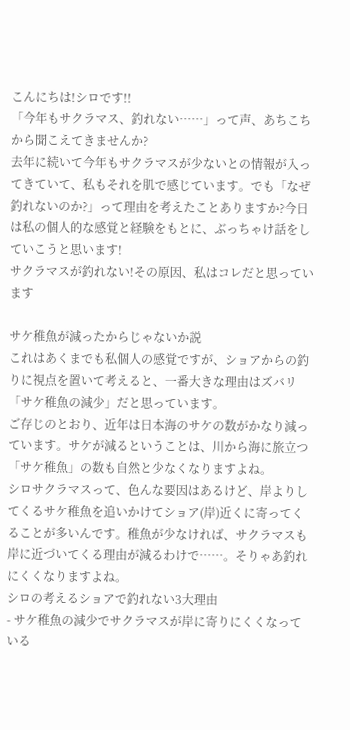こんにちは!シロです!!
「今年もサクラマス、釣れない……」って声、あちこちから聞こえてきませんか?
去年に続いて今年もサクラマスが少ないとの情報が入ってきていて、私もそれを肌で感じています。でも「なぜ釣れないのか?」って理由を考えたことありますか?今日は私の個人的な感覚と経験をもとに、ぶっちゃけ話をしていこうと思います!
サクラマスが釣れない!その原因、私はコレだと思っています

サケ稚魚が減ったからじゃないか説
これはあくまでも私個人の感覚ですが、ショアからの釣りに視点を置いて考えると、一番大きな理由はズバリ「サケ稚魚の減少」だと思っています。
ご存じのとおり、近年は日本海のサケの数がかなり減っています。サケが減るということは、川から海に旅立つ「サケ稚魚」の数も自然と少なくなりますよね。
シロサクラマスって、色んな要因はあるけど、岸よりしてくるサケ稚魚を追いかけてショア(岸)近くに寄ってくることが多いんです。稚魚が少なければ、サクラマスも岸に近づいてくる理由が減るわけで……。そりゃあ釣れにくくなりますよね。
シロの考えるショアで釣れない3大理由
- サケ稚魚の減少でサクラマスが岸に寄りにくくなっている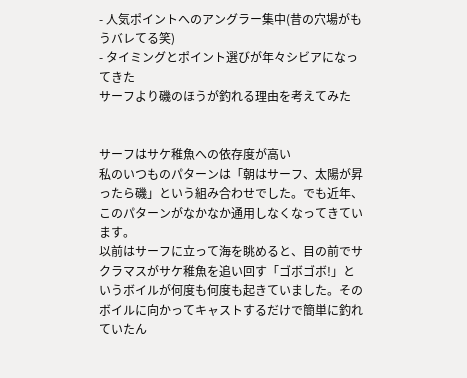- 人気ポイントへのアングラー集中(昔の穴場がもうバレてる笑)
- タイミングとポイント選びが年々シビアになってきた
サーフより磯のほうが釣れる理由を考えてみた


サーフはサケ稚魚への依存度が高い
私のいつものパターンは「朝はサーフ、太陽が昇ったら磯」という組み合わせでした。でも近年、このパターンがなかなか通用しなくなってきています。
以前はサーフに立って海を眺めると、目の前でサクラマスがサケ稚魚を追い回す「ゴボゴボ!」というボイルが何度も何度も起きていました。そのボイルに向かってキャストするだけで簡単に釣れていたん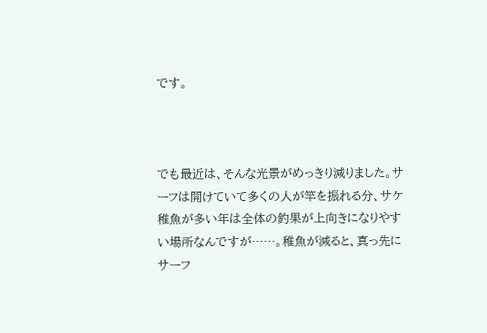です。



でも最近は、そんな光景がめっきり減りました。サーフは開けていて多くの人が竿を振れる分、サケ稚魚が多い年は全体の釣果が上向きになりやすい場所なんですが……。稚魚が減ると、真っ先にサーフ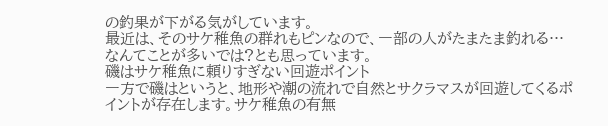の釣果が下がる気がしています。
最近は、そのサケ稚魚の群れもピンなので、一部の人がたまたま釣れる…なんてことが多いでは?とも思っています。
磯はサケ稚魚に頼りすぎない回遊ポイント
一方で磯はというと、地形や潮の流れで自然とサクラマスが回遊してくるポイントが存在します。サケ稚魚の有無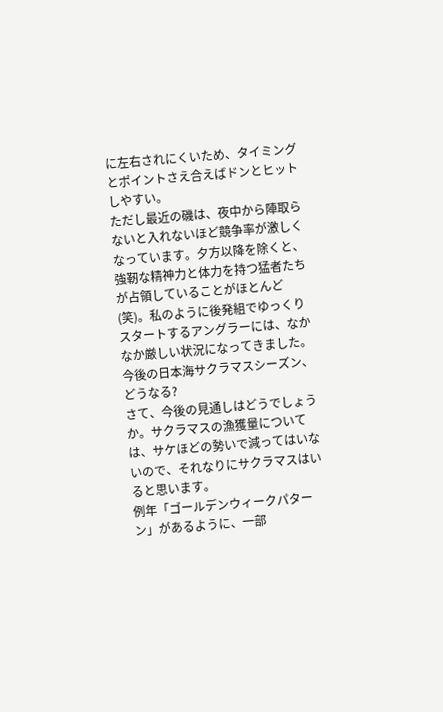に左右されにくいため、タイミングとポイントさえ合えばドンとヒットしやすい。
ただし最近の磯は、夜中から陣取らないと入れないほど競争率が激しくなっています。夕方以降を除くと、強靭な精神力と体力を持つ猛者たちが占領していることがほとんど(笑)。私のように後発組でゆっくりスタートするアングラーには、なかなか厳しい状況になってきました。
今後の日本海サクラマスシーズン、どうなる?
さて、今後の見通しはどうでしょうか。サクラマスの漁獲量については、サケほどの勢いで減ってはいないので、それなりにサクラマスはいると思います。
例年「ゴールデンウィークパターン」があるように、一部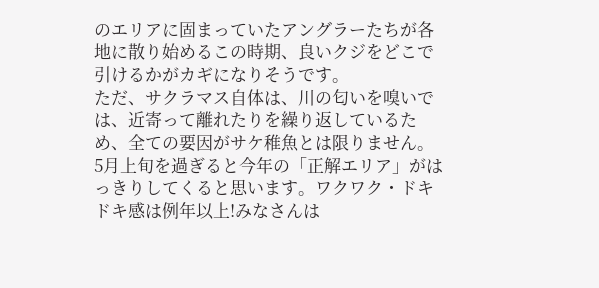のエリアに固まっていたアングラーたちが各地に散り始めるこの時期、良いクジをどこで引けるかがカギになりそうです。
ただ、サクラマス自体は、川の匂いを嗅いでは、近寄って離れたりを繰り返しているため、全ての要因がサケ稚魚とは限りません。
5月上旬を過ぎると今年の「正解エリア」がはっきりしてくると思います。ワクワク・ドキドキ感は例年以上!みなさんは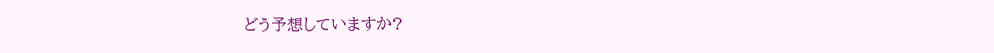どう予想していますか?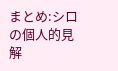まとめ:シロの個人的見解